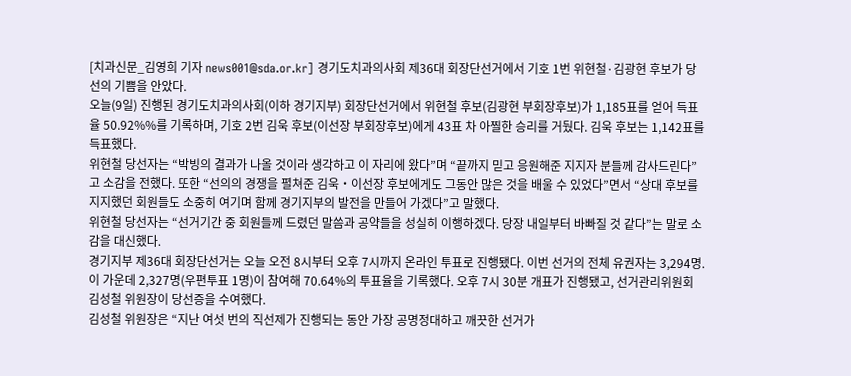[치과신문_김영희 기자 news001@sda.or.kr] 경기도치과의사회 제36대 회장단선거에서 기호 1번 위현철·김광현 후보가 당선의 기쁨을 안았다.
오늘(9일) 진행된 경기도치과의사회(이하 경기지부) 회장단선거에서 위현철 후보(김광현 부회장후보)가 1,185표를 얻어 득표율 50.92%%를 기록하며, 기호 2번 김욱 후보(이선장 부회장후보)에게 43표 차 아찔한 승리를 거뒀다. 김욱 후보는 1,142표를 득표했다.
위현철 당선자는 “박빙의 결과가 나올 것이라 생각하고 이 자리에 왔다”며 “끝까지 믿고 응원해준 지지자 분들께 감사드린다”고 소감을 전했다. 또한 “선의의 경쟁을 펼쳐준 김욱‧이선장 후보에게도 그동안 많은 것을 배울 수 있었다”면서 “상대 후보를 지지했던 회원들도 소중히 여기며 함께 경기지부의 발전을 만들어 가겠다”고 말했다.
위현철 당선자는 “선거기간 중 회원들께 드렸던 말씀과 공약들을 성실히 이행하겠다. 당장 내일부터 바빠질 것 같다”는 말로 소감을 대신했다.
경기지부 제36대 회장단선거는 오늘 오전 8시부터 오후 7시까지 온라인 투표로 진행됐다. 이번 선거의 전체 유권자는 3,294명. 이 가운데 2,327명(우편투표 1명)이 참여해 70.64%의 투표율을 기록했다. 오후 7시 30분 개표가 진행됐고, 선거관리위원회 김성철 위원장이 당선증을 수여했다.
김성철 위원장은 “지난 여섯 번의 직선제가 진행되는 동안 가장 공명정대하고 깨끗한 선거가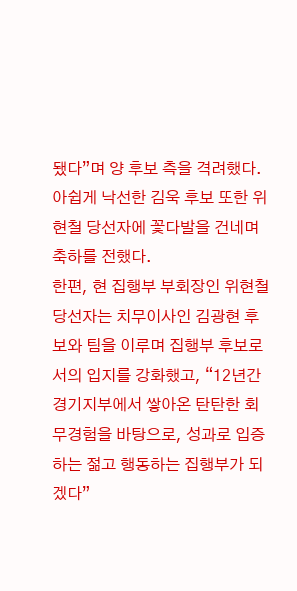됐다”며 양 후보 측을 격려했다. 아쉽게 낙선한 김욱 후보 또한 위현철 당선자에 꽃다발을 건네며 축하를 전했다.
한편, 현 집행부 부회장인 위현철 당선자는 치무이사인 김광현 후보와 팀을 이루며 집행부 후보로서의 입지를 강화했고, “12년간 경기지부에서 쌓아온 탄탄한 회무경험을 바탕으로, 성과로 입증하는 젊고 행동하는 집행부가 되겠다”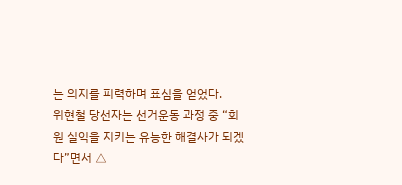는 의지를 피력하며 표심을 얻었다.
위현철 당선자는 선거운동 과정 중 “회원 실익을 지키는 유능한 해결사가 되겠다”면서 △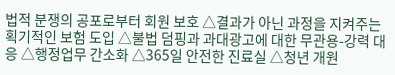법적 분쟁의 공포로부터 회원 보호 △결과가 아닌 과정을 지켜주는 획기적인 보험 도입 △불법 덤핑과 과대광고에 대한 무관용-강력 대응 △행정업무 간소화 △365일 안전한 진료실 △청년 개원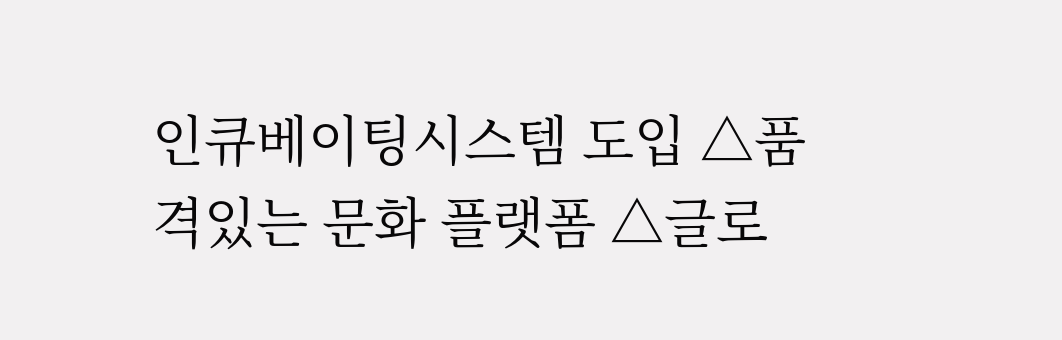인큐베이팅시스템 도입 △품격있는 문화 플랫폼 △글로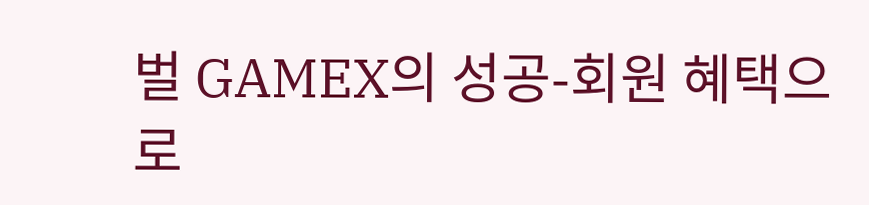벌 GAMEX의 성공-회원 혜택으로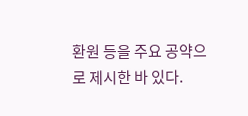환원 등을 주요 공약으로 제시한 바 있다.